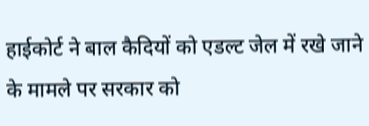हाईकोर्ट ने बाल कैदियों को एडल्ट जेल में रखे जाने के मामले पर सरकार को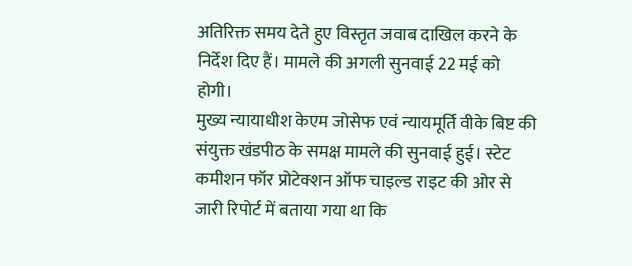अतिरिक्त समय देते हुए विस्तृत जवाब दाखिल करने के निर्देश दिए हैं। मामले की अगली सुनवाई 22 मई को होगी।
मुख्य न्यायाधीश केएम जोसेफ एवं न्यायमूर्ति वीके बिष्ट की संयुक्त खंडपीठ के समक्ष मामले की सुनवाई हुई। स्टेट कमीशन फॉर प्रोटेक्शन ऑफ चाइल्ड राइट की ओर से जारी रिपोर्ट में बताया गया था कि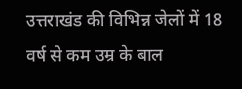उत्तराखंड की विभिन्न जेलों में 18 वर्ष से कम उम्र के बाल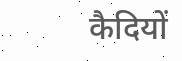कैदियों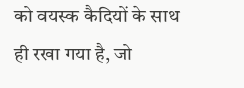को वयस्क कैदियों के साथ ही रखा गया है, जो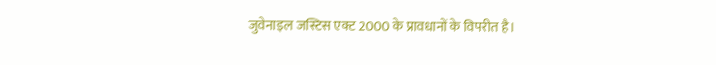जुवेनाइल जस्टिस एक्ट 2000 के प्रावधानों के विपरीत है।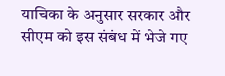याचिका के अनुसार सरकार और सीएम को इस संबंध में भेजे गए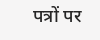पत्रों पर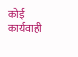कोई कार्यवाही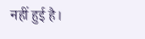नहीं हुई है।